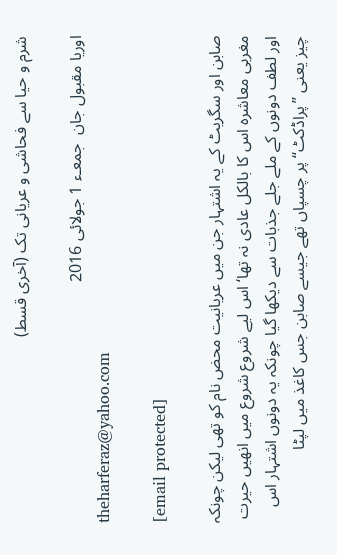شرم و حیا سے فحاشی و عریانی تک (آخری قسط)

اوریا مقبول جان  جمعـء 1 جولائی 2016
theharferaz@yahoo.com

[email protected]

صابن اور سگریٹ کے یہ اشتہار جن میں عریانیت محض نام کو تھی لیکن چونکہ مغربی معاشرہ اس کا بالکل عادی نہ تھا‘ اس لیے شروع شروع میں انھیں حیرت اور لطف دونوں کے ملے جلے جذبات سے دیکھا گیا چونکہ یہ دونوں اشتہار اس چیز یعنی ’’پراڈکٹ‘‘ پر چسپاں تھے جیسے صابن جس کاغذ میں لپٹا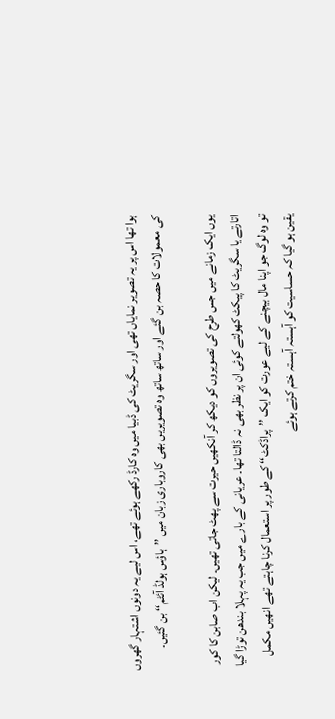ہوا تھا اس پر یہ تصویر نمایاں تھی اور سگریٹ کی ڈبیا میں وہ کارڈ رکھے ہوئے تھے، اس لیے یہ دونوں اشتہار گھروں کی معمولات کا حصہ بن گئے اور ساتھ ساتھ وہ تصویریں بھی کاروباری زبان میں ’’ہاؤس ہولڈ آئٹم‘‘ بن گئیں۔

یوں ایک زمانے میں جس طرح کی تصویروں کو دیکھ کر آنکھیں حیرت سے پھٹ جاتی تھیں۔ لیکن اب صابن کا کور اتارتے یا سگریٹ کا پیکٹ کھولتے کوئی ان پر نظر بھی نہ ڈالتا تھا۔ عریانی کے بارے میں جب یہ پہلا بندھن توڑا گیا تو وہ لوگ جو اپنا مال بیچنے کے لیے عورت کو ایک ’’پراڈکٹ‘‘ کے طور پر استعمال کرنا چاہتے تھے انھیں مکمل یقین ہو گیا کہ حساسیت کو آہستہ آہستہ ختم کرتے ہوئے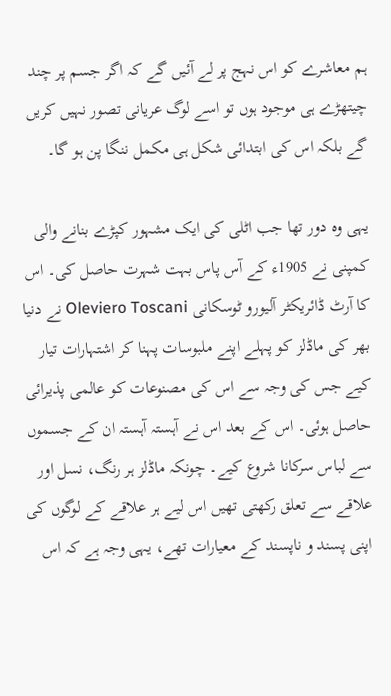ہم معاشرے کو اس نہج پر لے آئیں گے کہ اگر جسم پر چند چیتھڑے ہی موجود ہوں تو اسے لوگ عریانی تصور نہیں کریں گے بلکہ اس کی ابتدائی شکل ہی مکمل ننگا پن ہو گا۔

یہی وہ دور تھا جب اٹلی کی ایک مشہور کپڑے بنانے والی کمپنی نے 1905ء کے آس پاس بہت شہرت حاصل کی۔ اس کا آرٹ ڈائریکٹر آلیورو ٹوسکانی Oleviero Toscani نے دنیا بھر کی ماڈلز کو پہلے اپنے ملبوسات پہنا کر اشتہارات تیار کیے جس کی وجہ سے اس کی مصنوعات کو عالمی پذیرائی حاصل ہوئی۔ اس کے بعد اس نے آہستہ آہستہ ان کے جسموں سے لباس سرکانا شروع کیے۔ چونکہ ماڈلز ہر رنگ، نسل اور علاقے سے تعلق رکھتی تھیں اس لیے ہر علاقے کے لوگوں کی اپنی پسند و ناپسند کے معیارات تھے، یہی وجہ ہے کہ اس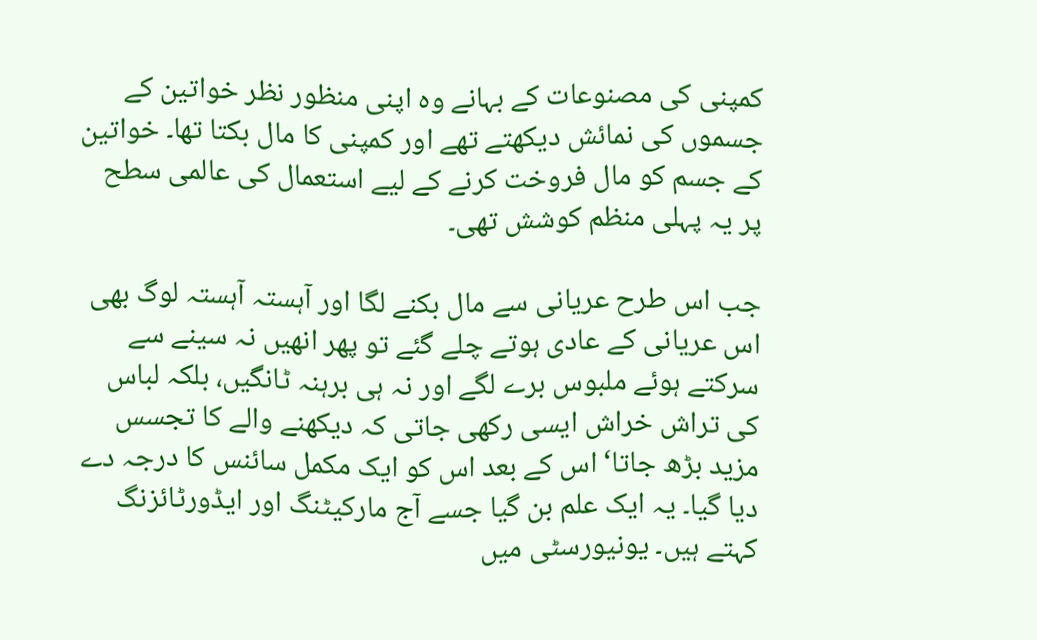کمپنی کی مصنوعات کے بہانے وہ اپنی منظور نظر خواتین کے جسموں کی نمائش دیکھتے تھے اور کمپنی کا مال بکتا تھا۔ خواتین کے جسم کو مال فروخت کرنے کے لیے استعمال کی عالمی سطح پر یہ پہلی منظم کوشش تھی۔

جب اس طرح عریانی سے مال بکنے لگا اور آہستہ آہستہ لوگ بھی اس عریانی کے عادی ہوتے چلے گئے تو پھر انھیں نہ سینے سے سرکتے ہوئے ملبوس برے لگے اور نہ ہی برہنہ ٹانگیں، بلکہ لباس کی تراش خراش ایسی رکھی جاتی کہ دیکھنے والے کا تجسس مزید بڑھ جاتا‘ اس کے بعد اس کو ایک مکمل سائنس کا درجہ دے دیا گیا۔ یہ ایک علم بن گیا جسے آج مارکیٹنگ اور ایڈورٹائزنگ کہتے ہیں۔ یونیورسٹی میں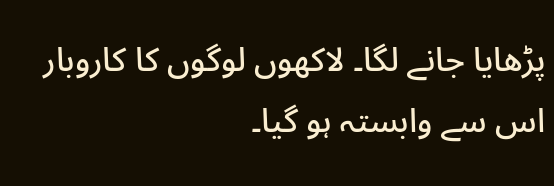پڑھایا جانے لگا۔ لاکھوں لوگوں کا کاروبار اس سے وابستہ ہو گیا۔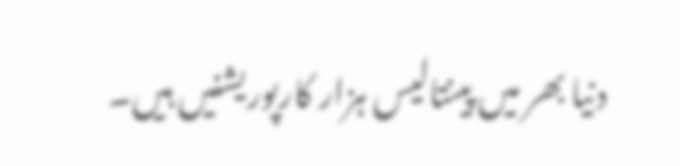دنیا بھر میں پینتالیس ہزار کارپوریشنیں ہیں۔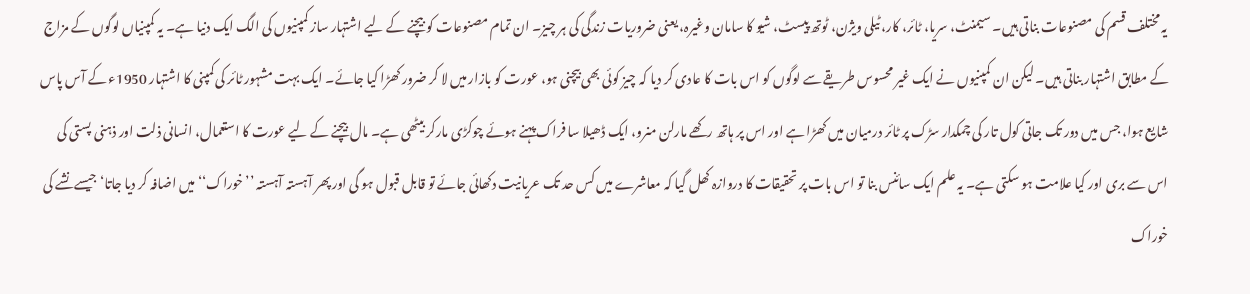یہ مختلف قسم کی مصنوعات بناتی ہیں۔ سیمنٹ، سریا، ٹائر، کار، ٹیلی ویژن، ٹوتھ پیسٹ، شیو کا سامان وغیرہ، یعنی ضروریات زندگی کی ہر چیز۔ ان تمام مصنوعات کو بیچنے کے لیے اشتہار ساز کمپنیوں کی الگ ایک دنیا ہے۔ یہ کمپنیاں لوگوں کے مزاج کے مطابق اشتہار بناتی ہیں۔ لیکن ان کمپنیوں نے ایک غیر محسوس طریقے سے لوگوں کو اس بات کا عادی کر دیا کہ چیز کوئی بھی بیچنی ہو، عورت کو بازار میں لا کر ضرور کھڑا کیا جائے۔ ایک بہت مشہور ٹائر کی کمپنی کا اشتہار 1950ء کے آس پاس شایع ہوا، جس میں دور تک جاتی کول تار کی چمکدار سڑک پر ٹائر درمیان میں کھڑا ہے اور اس پر ہاتھ رکھے مارلن منرو، ایک ڈھیلا سا فراک پہنے ہوئے چوکڑی مارکر بیٹھی ہے۔ مال بیچنے کے لیے عورت کا استعمال، انسانی ذلت اور ذہنی پستی کی اس سے بری اور کیا علامت ہو سکتی ہے۔ یہ علم ایک سائنس بنا تو اس بات پر تحقیقات کا دروازہ کھل گیا کہ معاشرے میں کس حد تک عریانیت دکھائی جائے تو قابل قبول ہو گی اور پھر آہستہ آہستہ ’’خوراک‘‘ میں اضافہ کر دیا جاتا‘ جیسے نشے کی خوراک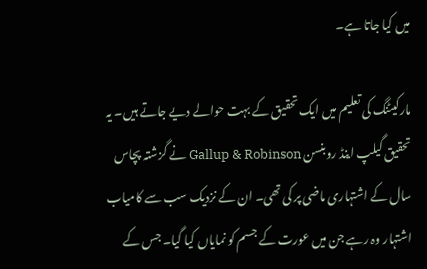میں کیا جاتا ہے۔

مارکیٹنگ کی تعلیم میں ایک تحقیق کے بہت حوالے دیے جاتے ہیں۔ یہ تحقیق گیلپ اینڈ روبنسن Gallup & Robinson نے گزشتہ پچاس سال کے اشتہاری ماضی پر کی تھی۔ ان کے نزدیک سب سے کامیاب اشتہار وہ رہے جن میں عورت کے جسم کو نمایاں کیا گیا۔ جس کے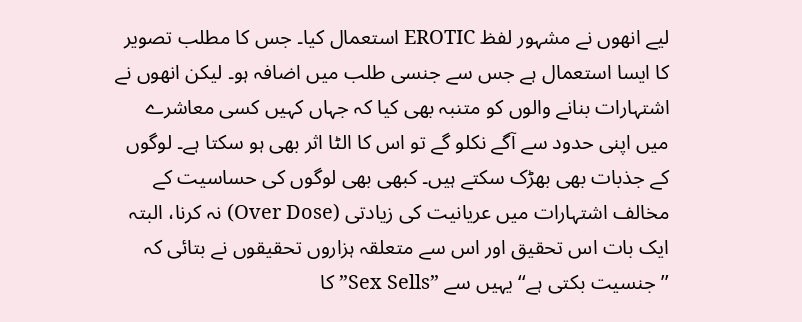لیے انھوں نے مشہور لفظ EROTIC استعمال کیا۔ جس کا مطلب تصویر کا ایسا استعمال ہے جس سے جنسی طلب میں اضافہ ہو۔ لیکن انھوں نے اشتہارات بنانے والوں کو متنبہ بھی کیا کہ جہاں کہیں کسی معاشرے میں اپنی حدود سے آگے نکلو گے تو اس کا الٹا اثر بھی ہو سکتا ہے۔ لوگوں کے جذبات بھی بھڑک سکتے ہیں۔ کبھی بھی لوگوں کی حساسیت کے مخالف اشتہارات میں عریانیت کی زیادتی (Over Dose) نہ کرنا، البتہ ایک بات اس تحقیق اور اس سے متعلقہ ہزاروں تحقیقوں نے بتائی کہ ’’جنسیت بکتی ہے‘‘ یہیں سے ”Sex Sells” کا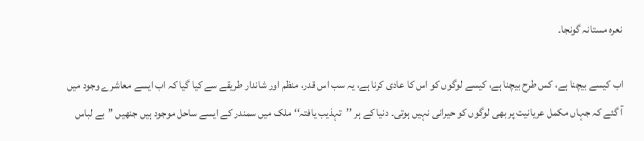نعرہ مستانہ گونجا۔

اب کیسے بیچنا ہے، کس طرح بیچنا ہے، کیسے لوگوں کو اس کا عادی کرنا ہے، یہ سب اس قدر، منظم اور شاندار طریقے سے کیا گیا کہ اب ایسے معاشرے وجود میں آ گئے کہ جہاں مکمل عریانیت پر بھی لوگوں کو حیرانی نہیں ہوتی۔ دنیا کے ہر ’’تہذیب یافتہ‘‘ ملک میں سمندر کے ایسے ساحل موجود ہیں جنھیں ’’بے لباس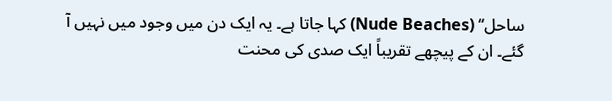ساحل‘‘ (Nude Beaches) کہا جاتا ہے۔ یہ ایک دن میں وجود میں نہیں آ گئے۔ ان کے پیچھے تقریباً ایک صدی کی محنت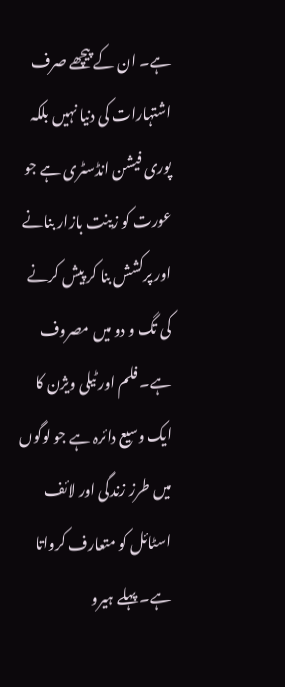ہے۔ ان کے پیچھے صرف اشتہارات کی دنیا نہیں بلکہ پوری فیشن انڈسٹری ہے جو عورت کو زینت بازار بنانے اور پرکشش بنا کر پیش کرنے کی تگ و دو میں مصروف ہے۔ فلم اور ٹیلی ویژن کا ایک وسیع دائرہ ہے جو لوگوں میں طرز زندگی اور لائف اسٹائل کو متعارف کرواتا ہے۔ پہلے ہیرو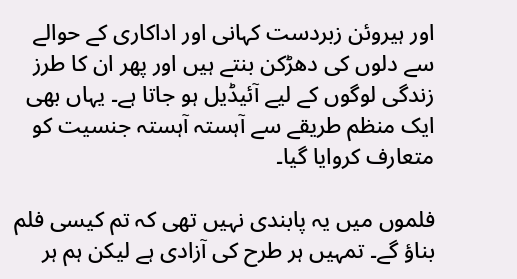اور ہیروئن زبردست کہانی اور اداکاری کے حوالے سے دلوں کی دھڑکن بنتے ہیں اور پھر ان کا طرز زندگی لوگوں کے لیے آئیڈیل ہو جاتا ہے۔ یہاں بھی ایک منظم طریقے سے آہستہ آہستہ جنسیت کو متعارف کروایا گیا۔

فلموں میں یہ پابندی نہیں تھی کہ تم کیسی فلم بناؤ گے۔ تمہیں ہر طرح کی آزادی ہے لیکن ہم ہر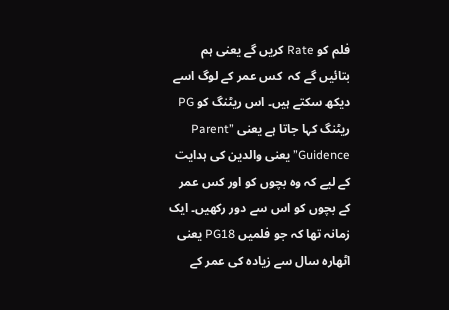فلم کو Rate کریں گے یعنی ہم بتائیں گے کہ  کس عمر کے لوگ اسے دیکھ سکتے ہیں۔ اس ریٹنگ کو PG ریٹنگ کہا جاتا ہے یعنی ”Parent Guidence” یعنی والدین کی ہدایت کے لیے کہ وہ بچوں کو اور کس عمر کے بچوں کو اس سے دور رکھیں۔ ایک زمانہ تھا کہ جو فلمیں PG18 یعنی اٹھارہ سال سے زیادہ کی عمر کے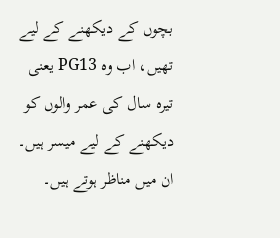بچوں کے دیکھنے کے لیے تھیں، اب وہ PG13 یعنی تیرہ سال کی عمر والوں کو دیکھنے کے لیے میسر ہیں۔ ان میں مناظر ہوتے ہیں۔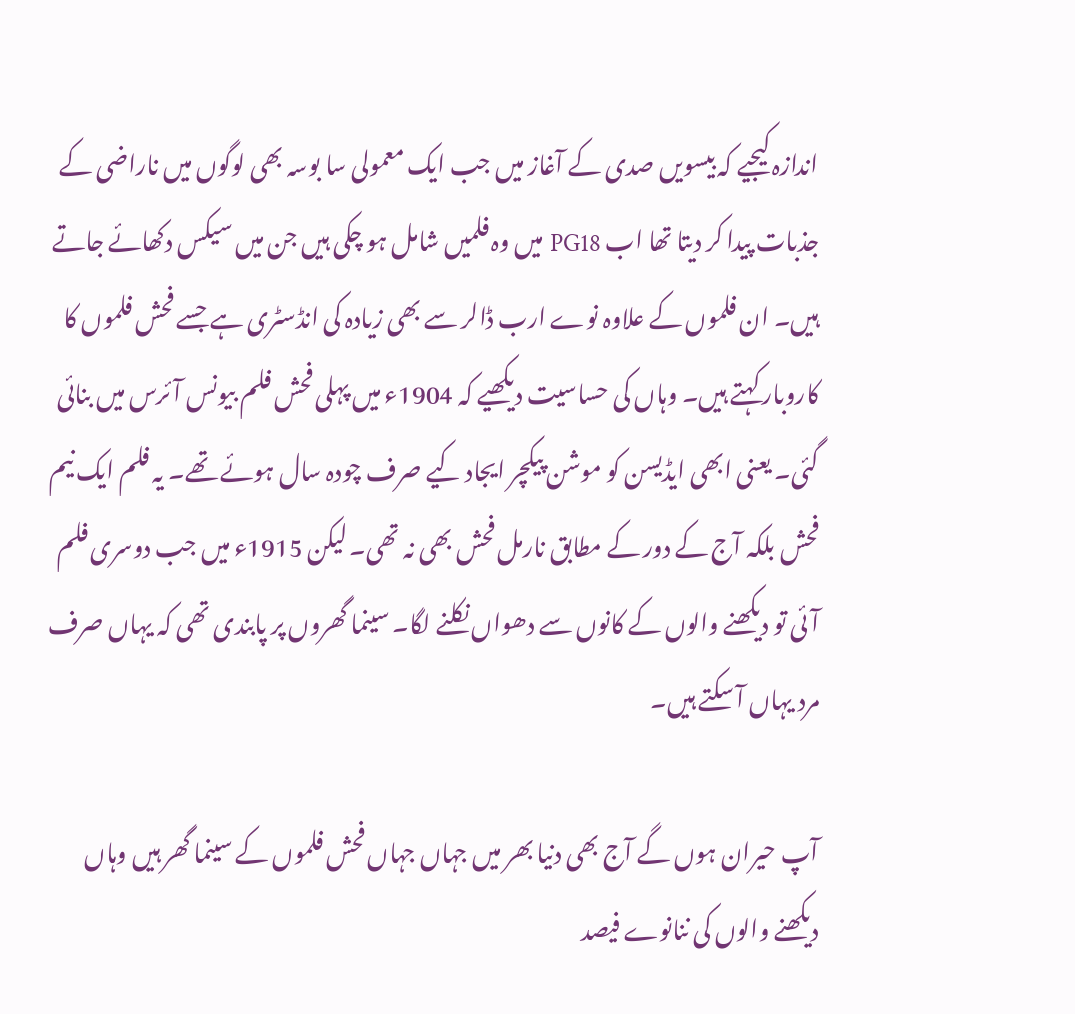اندازہ کیجیے کہ بیسویں صدی کے آغاز میں جب ایک معمولی سا بوسہ بھی لوگوں میں ناراضی کے جذبات پیدا کر دیتا تھا اب PG18 میں وہ فلمیں شامل ہو چکی ہیں جن میں سیکس دکھائے جاتے ہیں۔ ان فلموں کے علاوہ نوے ارب ڈالر سے بھی زیادہ کی انڈسٹری ہے جسے فحش فلموں کا کاروبار کہتے ہیں۔ وہاں کی حساسیت دیکھیے کہ 1904ء میں پہلی فحش فلم بیونس آئرس میں بنائی گئی۔ یعنی ابھی ایڈیسن کو موشن پیکچر ایجاد کیے صرف چودہ سال ہوئے تھے۔ یہ فلم ایک نیم فحش بلکہ آج کے دور کے مطابق نارمل فحش بھی نہ تھی۔ لیکن 1915ء میں جب دوسری فلم آئی تو دیکھنے والوں کے کانوں سے دھواں نکلنے لگا۔ سینما گھروں پر پابندی تھی کہ یہاں صرف مرد یہاں آ سکتے ہیں۔

آپ حیران ہوں گے آج بھی دنیا بھر میں جہاں جہاں فحش فلموں کے سینما گھر ہیں وہاں دیکھنے والوں کی ننانوے فیصد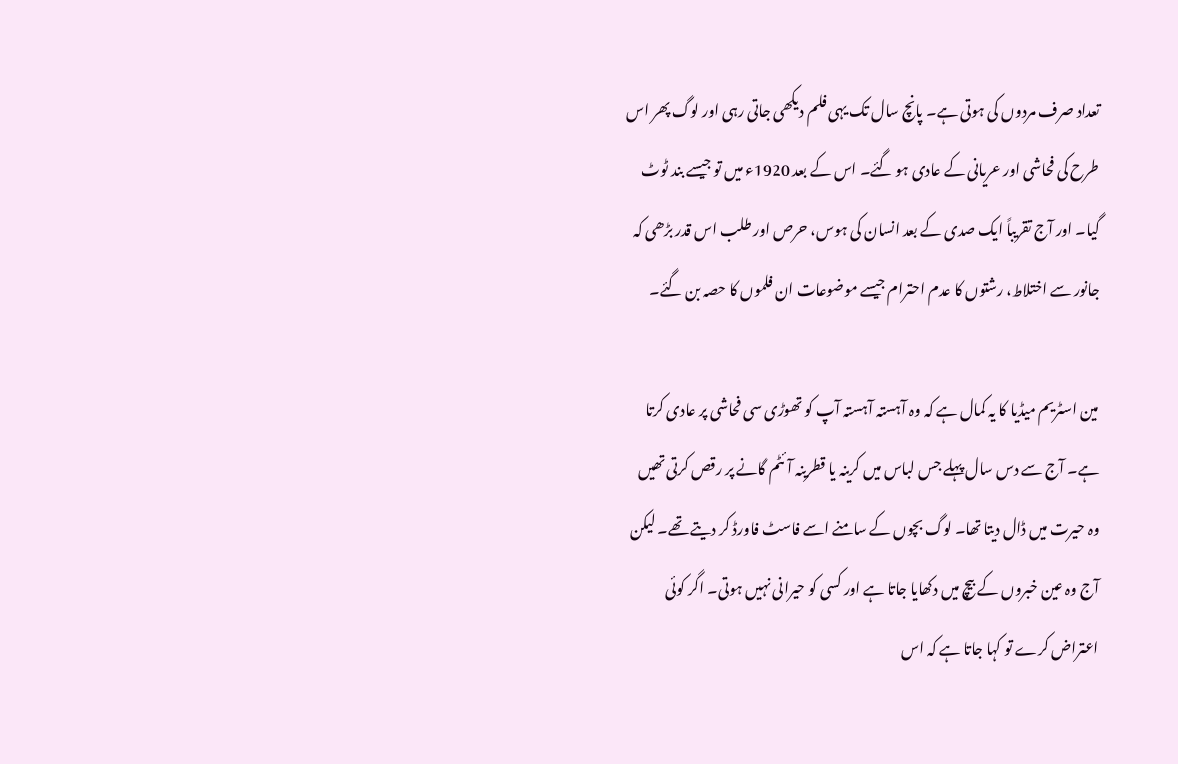تعداد صرف مردوں کی ہوتی ہے۔ پانچ سال تک یہی فلم دیکھی جاتی رہی اور لوگ پھر اس طرح کی فحاشی اور عریانی کے عادی ہو گئے۔ اس کے بعد 1920ء میں تو جیسے بند ٹوٹ گیا۔ اور آج تقریباً ایک صدی کے بعد انسان کی ہوس، حرص اور طلب اس قدر بڑھی کہ جانور سے اختلاط، رشتوں کا عدم احترام جیسے موضوعات ان فلموں کا حصہ بن گئے۔

مین اسٹریم میڈیا کا یہ کمال ہے کہ وہ آہستہ آہستہ آپ کو تھوڑی سی فحاشی پر عادی کرتا ہے۔ آج سے دس سال پہلے جس لباس میں کرینہ یا قطرینہ آئٹم گانے پر رقص کرتی تھیں وہ حیرت میں ڈال دیتا تھا۔ لوگ بچوں کے سامنے اسے فاسٹ فاورڈ کر دیتے تھے۔ لیکن آج وہ عین خبروں کے بیچ میں دکھایا جاتا ہے اور کسی کو حیرانی نہیں ہوتی۔ اگر کوئی اعتراض کرے تو کہا جاتا ہے کہ اس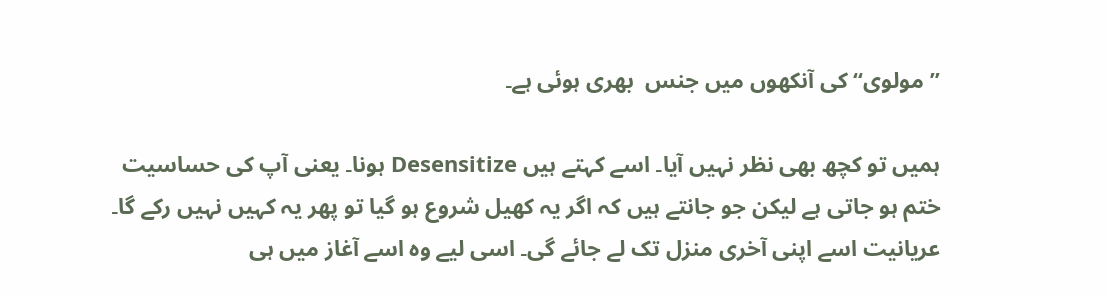’’مولوی‘‘ کی آنکھوں میں جنس  بھری ہوئی ہے۔

ہمیں تو کچھ بھی نظر نہیں آیا۔ اسے کہتے ہیں Desensitize ہونا۔ یعنی آپ کی حساسیت ختم ہو جاتی ہے لیکن جو جانتے ہیں کہ اگر یہ کھیل شروع ہو گیا تو پھر یہ کہیں نہیں رکے گا۔ عریانیت اسے اپنی آخری منزل تک لے جائے گی۔ اسی لیے وہ اسے آغاز میں ہی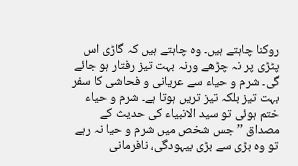روکنا چاہتے ہیں۔ وہ چاہتے ہیں کہ گاڑی اس پٹڑی پر نہ چڑھے ورنہ بہت تیز رفتار ہو جائے گی۔ شرم و حیاء سے عریانی و فحاشی کا سفر بہت تیز بلکہ تیز تریں ہوتا ہے۔ شرم و حیاء ختم ہوئی تو سید الانبیاء کی حدیث کے مصداق ’’جس شخص میں شرم و حیا نہ رہے تو وہ بڑی سے بڑی بیہودگی، نافرمانی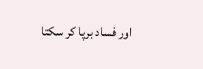اور فساد برپا کر سکتا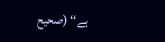ہے‘‘ (صحیح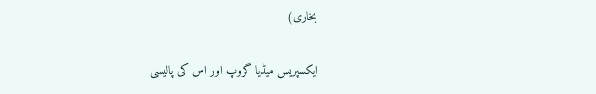بخاری)

ایکسپریس میڈیا گروپ اور اس کی پالیسی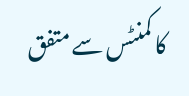کا کمنٹس سے متفق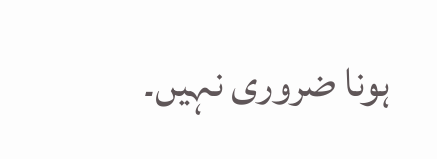ہونا ضروری نہیں۔